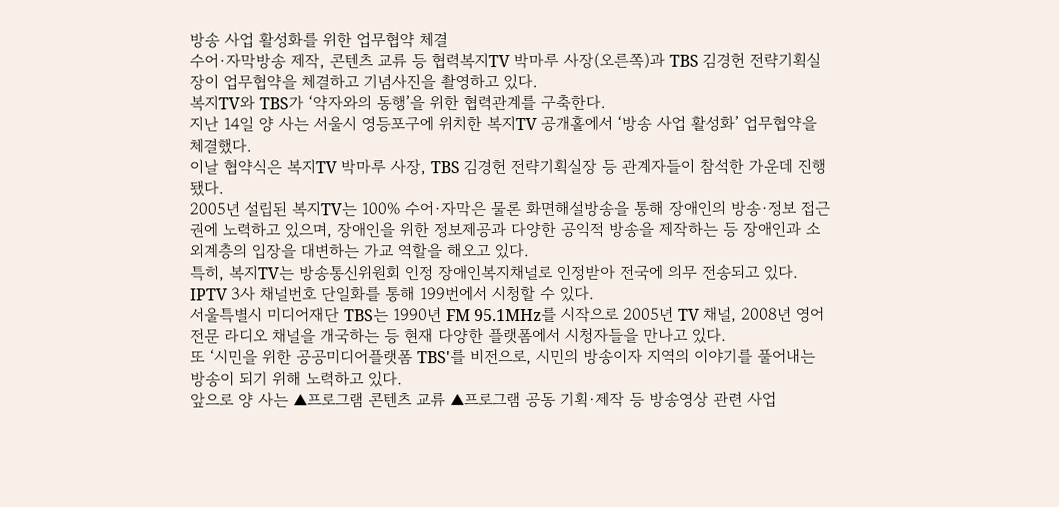방송 사업 활성화를 위한 업무협약 체결
수어·자막방송 제작, 콘텐츠 교류 등 협력복지TV 박마루 사장(오른쪽)과 TBS 김경헌 전략기획실장이 업무협약을 체결하고 기념사진을 촬영하고 있다.
복지TV와 TBS가 ‘약자와의 동행’을 위한 협력관계를 구축한다.
지난 14일 양 사는 서울시 영등포구에 위치한 복지TV 공개홀에서 ‘방송 사업 활성화’ 업무협약을 체결했다.
이날 협약식은 복지TV 박마루 사장, TBS 김경헌 전략기획실장 등 관계자들이 참석한 가운데 진행됐다.
2005년 설립된 복지TV는 100% 수어·자막은 물론 화면해설방송을 통해 장애인의 방송·정보 접근권에 노력하고 있으며, 장애인을 위한 정보제공과 다양한 공익적 방송을 제작하는 등 장애인과 소외계층의 입장을 대변하는 가교 역할을 해오고 있다.
특히, 복지TV는 방송통신위원회 인정 장애인복지채널로 인정받아 전국에 의무 전송되고 있다. IPTV 3사 채널번호 단일화를 통해 199번에서 시청할 수 있다.
서울특별시 미디어재단 TBS는 1990년 FM 95.1MHz를 시작으로 2005년 TV 채널, 2008년 영어 전문 라디오 채널을 개국하는 등 현재 다양한 플랫폼에서 시청자들을 만나고 있다.
또 ‘시민을 위한 공공미디어플랫폼 TBS'를 비전으로, 시민의 방송이자 지역의 이야기를 풀어내는 방송이 되기 위해 노력하고 있다.
앞으로 양 사는 ▲프로그램 콘텐츠 교류 ▲프로그램 공동 기획·제작 등 방송영상 관련 사업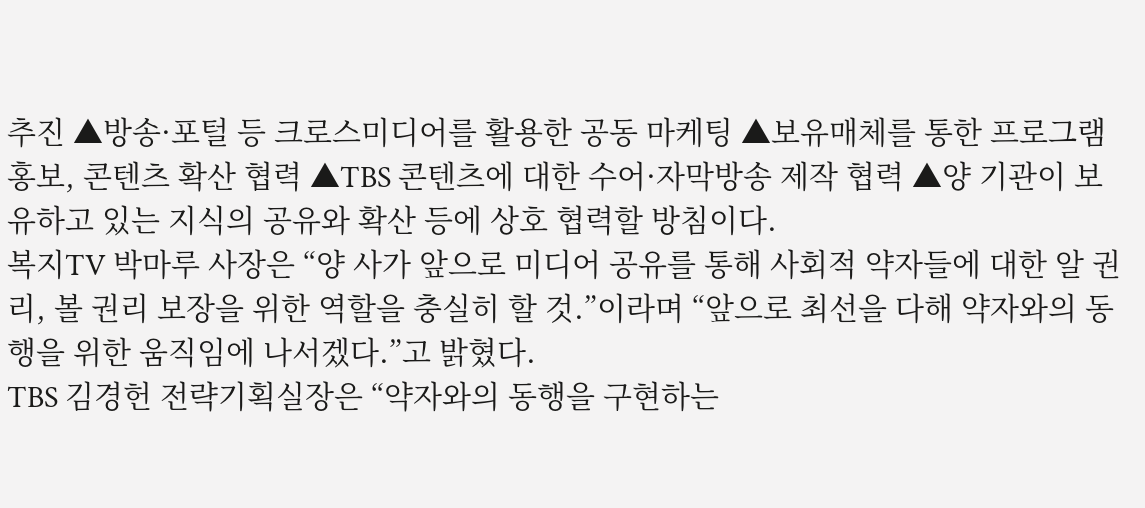추진 ▲방송·포털 등 크로스미디어를 활용한 공동 마케팅 ▲보유매체를 통한 프로그램 홍보, 콘텐츠 확산 협력 ▲TBS 콘텐츠에 대한 수어·자막방송 제작 협력 ▲양 기관이 보유하고 있는 지식의 공유와 확산 등에 상호 협력할 방침이다.
복지TV 박마루 사장은 “양 사가 앞으로 미디어 공유를 통해 사회적 약자들에 대한 알 권리, 볼 권리 보장을 위한 역할을 충실히 할 것.”이라며 “앞으로 최선을 다해 약자와의 동행을 위한 움직임에 나서겠다.”고 밝혔다.
TBS 김경헌 전략기획실장은 “약자와의 동행을 구현하는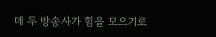데 두 방송사가 힘을 모으기로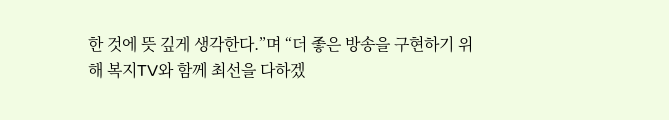한 것에 뜻 깊게 생각한다.”며 “더 좋은 방송을 구현하기 위해 복지TV와 함께 최선을 다하겠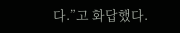다.”고 화답했다.